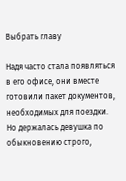Выбрать главу

Надя часто стала появляться в его офисе, они вместе готовили пакет документов, необходимых для поездки. Но держалась девушка по обыкновению строго,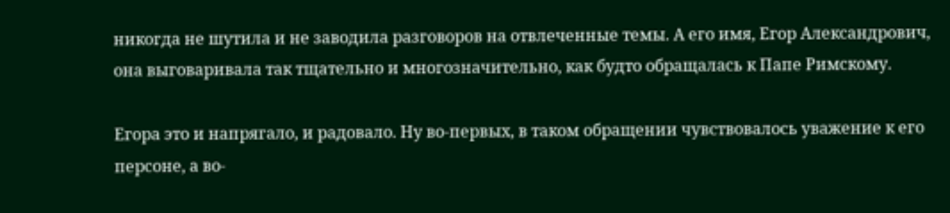никогда не шутила и не заводила разговоров на отвлеченные темы. А его имя, Егор Александрович, она выговаривала так тщательно и многозначительно, как будто обращалась к Папе Римскому.

Егора это и напрягало, и радовало. Ну во-первых, в таком обращении чувствовалось уважение к его персоне, а во-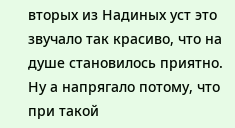вторых из Надиных уст это звучало так красиво, что на душе становилось приятно. Ну а напрягало потому, что при такой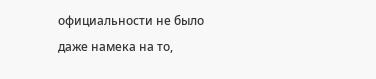официальности не было даже намека на то,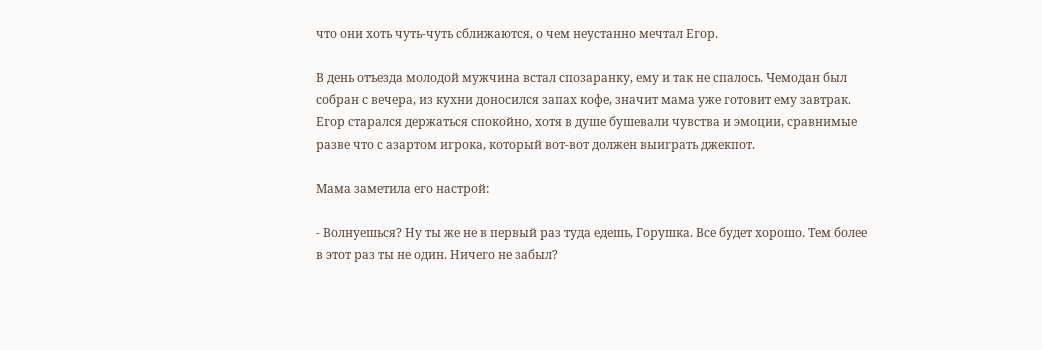что они хоть чуть-чуть сближаются, о чем неустанно мечтал Егор.

В день отъезда молодой мужчина встал спозаранку, ему и так не спалось. Чемодан был собран с вечера, из кухни доносился запах кофе, значит мама уже готовит ему завтрак. Егор старался держаться спокойно, хотя в душе бушевали чувства и эмоции, сравнимые разве что с азартом игрока, который вот-вот должен выиграть джекпот.

Мама заметила его настрой:

- Волнуешься? Ну ты же не в первый раз туда едешь, Горушка. Все будет хорошо. Тем более в этот раз ты не один. Ничего не забыл?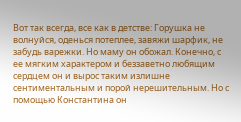Вот так всегда, все как в детстве: Горушка не волнуйся, оденься потеплее, завяжи шарфик, не забудь варежки. Но маму он обожал. Конечно, с ее мягким характером и беззаветно любящим сердцем он и вырос таким излишне сентиментальным и порой нерешительным. Но с помощью Константина он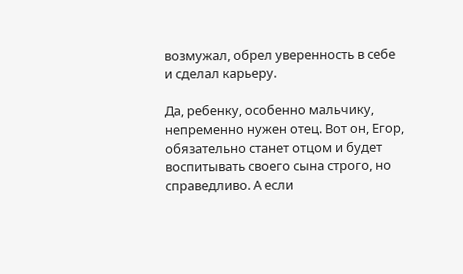возмужал, обрел уверенность в себе и сделал карьеру.

Да, ребенку, особенно мальчику, непременно нужен отец. Вот он, Егор, обязательно станет отцом и будет воспитывать своего сына строго, но справедливо. А если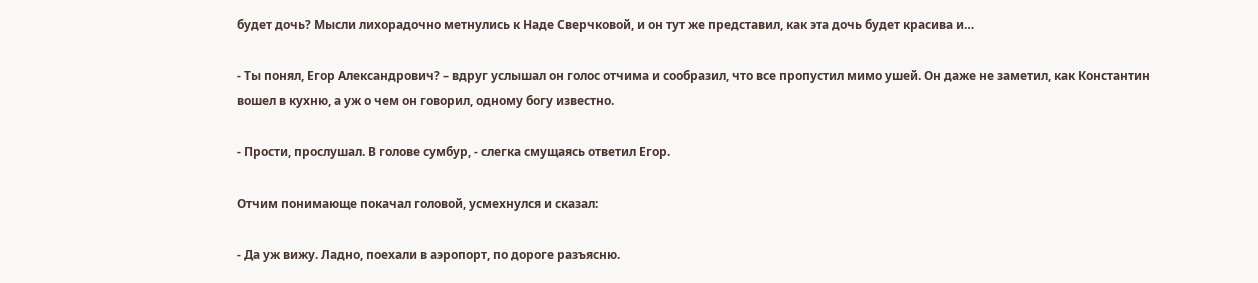будет дочь? Мысли лихорадочно метнулись к Наде Сверчковой, и он тут же представил, как эта дочь будет красива и…

- Ты понял, Егор Александрович? – вдруг услышал он голос отчима и сообразил, что все пропустил мимо ушей. Он даже не заметил, как Константин вошел в кухню, а уж о чем он говорил, одному богу известно.

- Прости, прослушал. В голове сумбур, - слегка смущаясь ответил Егор.

Отчим понимающе покачал головой, усмехнулся и сказал:

- Да уж вижу. Ладно, поехали в аэропорт, по дороге разъясню.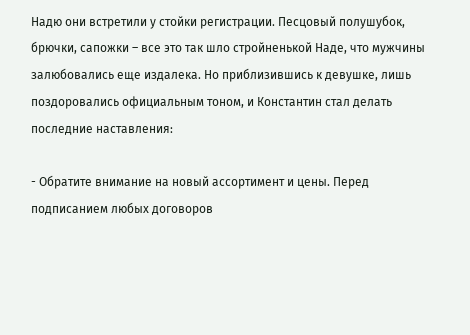Надю они встретили у стойки регистрации. Песцовый полушубок, брючки, сапожки – все это так шло стройненькой Наде, что мужчины залюбовались еще издалека. Но приблизившись к девушке, лишь поздоровались официальным тоном, и Константин стал делать последние наставления:

- Обратите внимание на новый ассортимент и цены. Перед подписанием любых договоров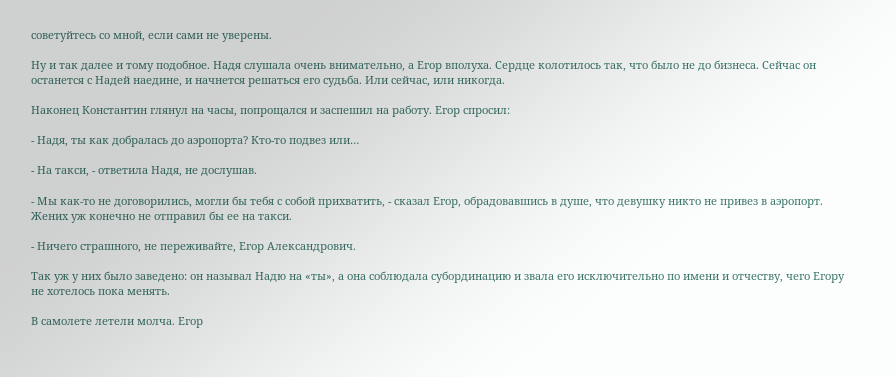советуйтесь со мной, если сами не уверены.

Ну и так далее и тому подобное. Надя слушала очень внимательно, а Егор вполуха. Сердце колотилось так, что было не до бизнеса. Сейчас он останется с Надей наедине, и начнется решаться его судьба. Или сейчас, или никогда.

Наконец Константин глянул на часы, попрощался и заспешил на работу. Егор спросил:

- Надя, ты как добралась до аэропорта? Кто-то подвез или…

- На такси, - ответила Надя, не дослушав.

- Мы как-то не договорились, могли бы тебя с собой прихватить, - сказал Егор, обрадовавшись в душе, что девушку никто не привез в аэропорт. Жених уж конечно не отправил бы ее на такси.

- Ничего страшного, не переживайте, Егор Александрович.

Так уж у них было заведено: он называл Надю на «ты», а она соблюдала субординацию и звала его исключительно по имени и отчеству, чего Егору не хотелось пока менять.

В самолете летели молча. Егор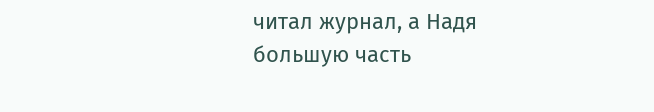читал журнал, а Надя большую часть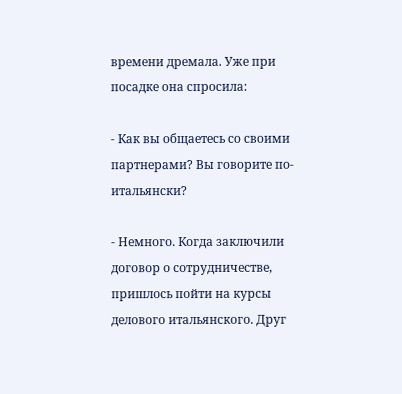времени дремала. Уже при посадке она спросила:

- Как вы общаетесь со своими партнерами? Вы говорите по-итальянски?

- Немного. Когда заключили договор о сотрудничестве, пришлось пойти на курсы делового итальянского. Друг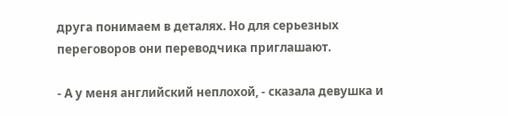друга понимаем в деталях. Но для серьезных переговоров они переводчика приглашают.

- А у меня английский неплохой, - сказала девушка и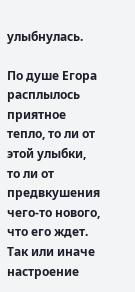улыбнулась.

По душе Егора расплылось приятное тепло, то ли от этой улыбки, то ли от предвкушения чего-то нового, что его ждет. Так или иначе настроение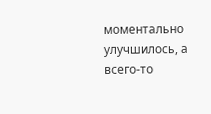моментально улучшилось, а всего-то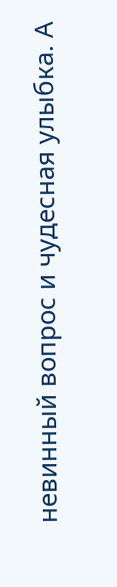невинный вопрос и чудесная улыбка. А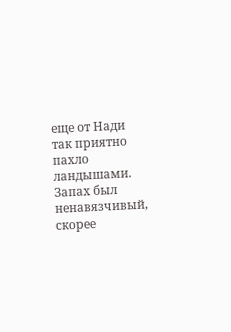еще от Нади так приятно пахло ландышами. Запах был ненавязчивый, скорее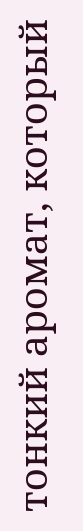тонкий аромат, который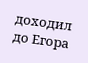доходил до Егора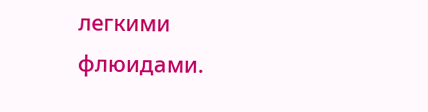легкими флюидами.